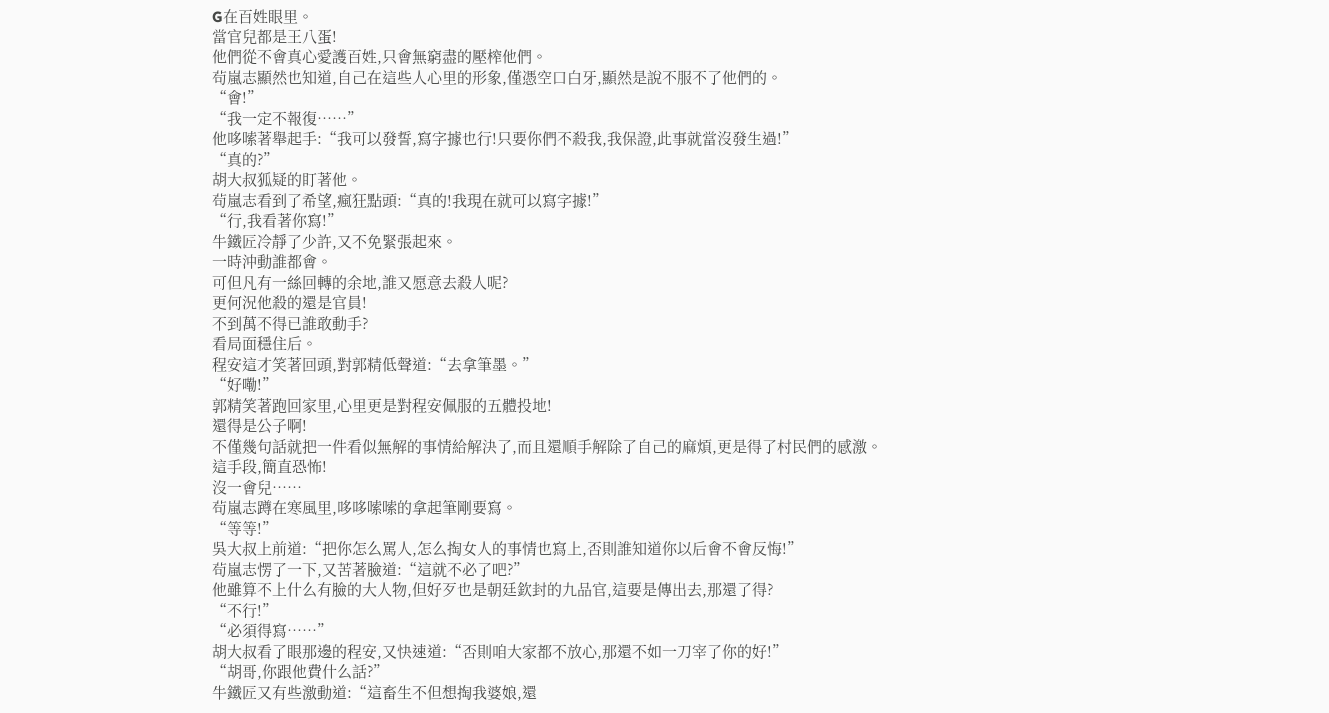G在百姓眼里。
當官兒都是王八蛋!
他們從不會真心愛護百姓,只會無窮盡的壓榨他們。
茍嵐志顯然也知道,自己在這些人心里的形象,僅憑空口白牙,顯然是說不服不了他們的。
“會!”
“我一定不報復……”
他哆嗦著舉起手:“我可以發誓,寫字據也行!只要你們不殺我,我保證,此事就當沒發生過!”
“真的?”
胡大叔狐疑的盯著他。
茍嵐志看到了希望,瘋狂點頭:“真的!我現在就可以寫字據!”
“行,我看著你寫!”
牛鐵匠冷靜了少許,又不免緊張起來。
一時沖動誰都會。
可但凡有一絲回轉的余地,誰又愿意去殺人呢?
更何況他殺的還是官員!
不到萬不得已誰敢動手?
看局面穩住后。
程安這才笑著回頭,對郭精低聲道:“去拿筆墨。”
“好嘞!”
郭精笑著跑回家里,心里更是對程安佩服的五體投地!
還得是公子啊!
不僅幾句話就把一件看似無解的事情給解決了,而且還順手解除了自己的麻煩,更是得了村民們的感激。
這手段,簡直恐怖!
沒一會兒……
茍嵐志蹲在寒風里,哆哆嗦嗦的拿起筆剛要寫。
“等等!”
吳大叔上前道:“把你怎么罵人,怎么掏女人的事情也寫上,否則誰知道你以后會不會反悔!”
茍嵐志愣了一下,又苦著臉道:“這就不必了吧?”
他雖算不上什么有臉的大人物,但好歹也是朝廷欽封的九品官,這要是傳出去,那還了得?
“不行!”
“必須得寫……”
胡大叔看了眼那邊的程安,又快速道:“否則咱大家都不放心,那還不如一刀宰了你的好!”
“胡哥,你跟他費什么話?”
牛鐵匠又有些激動道:“這畜生不但想掏我婆娘,還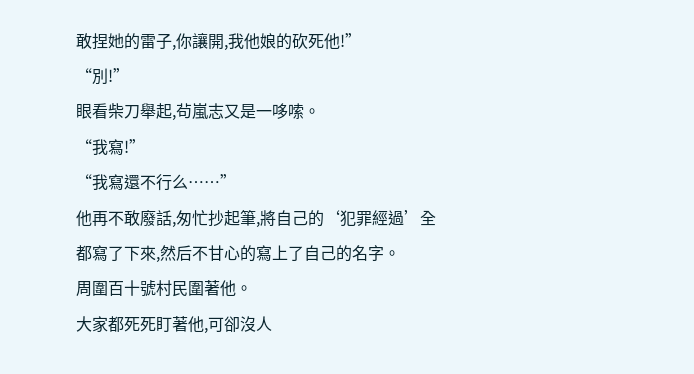敢捏她的雷子,你讓開,我他娘的砍死他!”
“別!”
眼看柴刀舉起,茍嵐志又是一哆嗦。
“我寫!”
“我寫還不行么……”
他再不敢廢話,匆忙抄起筆,將自己的‘犯罪經過’全都寫了下來,然后不甘心的寫上了自己的名字。
周圍百十號村民圍著他。
大家都死死盯著他,可卻沒人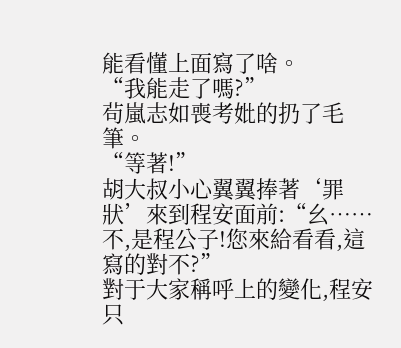能看懂上面寫了啥。
“我能走了嗎?”
茍嵐志如喪考妣的扔了毛筆。
“等著!”
胡大叔小心翼翼捧著‘罪狀’來到程安面前:“幺……不,是程公子!您來給看看,這寫的對不?”
對于大家稱呼上的變化,程安只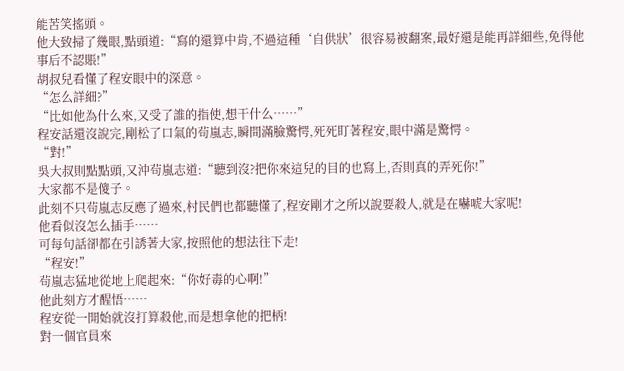能苦笑搖頭。
他大致掃了幾眼,點頭道:“寫的還算中肯,不過這種‘自供狀’很容易被翻案,最好還是能再詳細些,免得他事后不認賬!”
胡叔兒看懂了程安眼中的深意。
“怎么詳細?”
“比如他為什么來,又受了誰的指使,想干什么……”
程安話還沒說完,剛松了口氣的茍嵐志,瞬間滿臉驚愕,死死盯著程安,眼中滿是驚愕。
“對!”
吳大叔則點點頭,又沖茍嵐志道:“聽到沒?把你來這兒的目的也寫上,否則真的弄死你!”
大家都不是傻子。
此刻不只茍嵐志反應了過來,村民們也都聽懂了,程安剛才之所以說要殺人,就是在嚇唬大家呢!
他看似沒怎么插手……
可每句話卻都在引誘著大家,按照他的想法往下走!
“程安!”
茍嵐志猛地從地上爬起來:“你好毒的心啊!”
他此刻方才醒悟……
程安從一開始就沒打算殺他,而是想拿他的把柄!
對一個官員來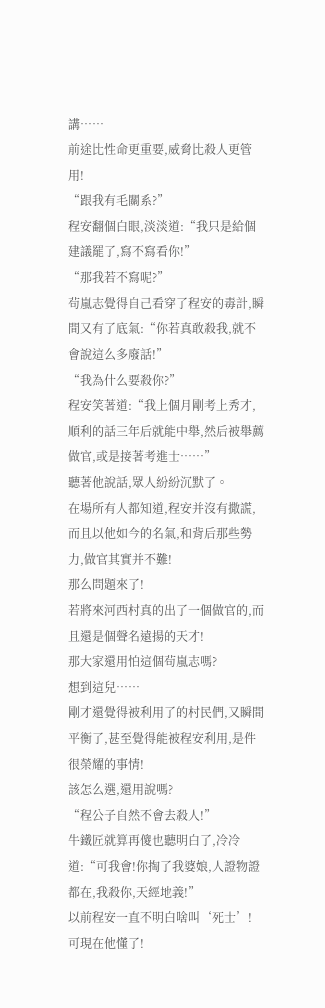講……
前途比性命更重要,威脅比殺人更管用!
“跟我有毛關系?”
程安翻個白眼,淡淡道:“我只是給個建議罷了,寫不寫看你!”
“那我若不寫呢?”
茍嵐志覺得自己看穿了程安的毒計,瞬間又有了底氣:“你若真敢殺我,就不會說這么多廢話!”
“我為什么要殺你?”
程安笑著道:“我上個月剛考上秀才,順利的話三年后就能中舉,然后被舉薦做官,或是接著考進士……”
聽著他說話,眾人紛紛沉默了。
在場所有人都知道,程安并沒有撒謊,而且以他如今的名氣,和背后那些勢力,做官其實并不難!
那么問題來了!
若將來河西村真的出了一個做官的,而且還是個聲名遠揚的天才!
那大家還用怕這個茍嵐志嗎?
想到這兒……
剛才還覺得被利用了的村民們,又瞬間平衡了,甚至覺得能被程安利用,是件很榮耀的事情!
該怎么選,還用說嗎?
“程公子自然不會去殺人!”
牛鐵匠就算再傻也聽明白了,冷冷道:“可我會!你掏了我婆娘,人證物證都在,我殺你,天經地義!”
以前程安一直不明白啥叫‘死士’!
可現在他懂了!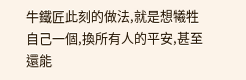牛鐵匠此刻的做法,就是想犧牲自己一個,換所有人的平安,甚至還能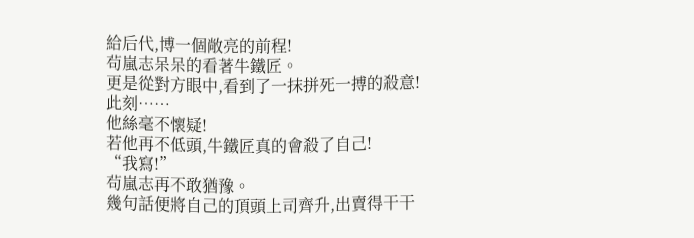給后代,博一個敞亮的前程!
茍嵐志呆呆的看著牛鐵匠。
更是從對方眼中,看到了一抹拼死一搏的殺意!
此刻……
他絲毫不懷疑!
若他再不低頭,牛鐵匠真的會殺了自己!
“我寫!”
茍嵐志再不敢猶豫。
幾句話便將自己的頂頭上司齊升,出賣得干干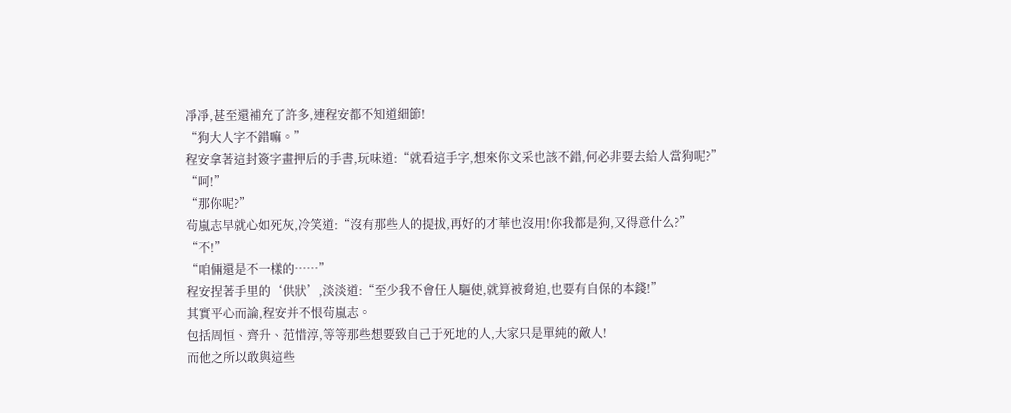凈凈,甚至還補充了許多,連程安都不知道細節!
“狗大人字不錯嘛。”
程安拿著這封簽字畫押后的手書,玩味道:“就看這手字,想來你文采也該不錯,何必非要去給人當狗呢?”
“呵!”
“那你呢?”
茍嵐志早就心如死灰,冷笑道:“沒有那些人的提拔,再好的才華也沒用!你我都是狗,又得意什么?”
“不!”
“咱倆還是不一樣的……”
程安捏著手里的‘供狀’,淡淡道:“至少我不會任人驅使,就算被脅迫,也要有自保的本錢!”
其實平心而論,程安并不恨茍嵐志。
包括周恒、齊升、范惜淳,等等那些想要致自己于死地的人,大家只是單純的敵人!
而他之所以敢與這些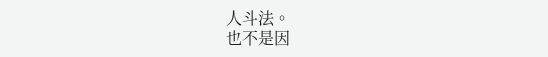人斗法。
也不是因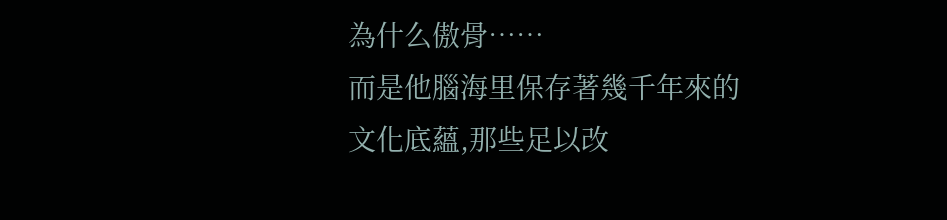為什么傲骨……
而是他腦海里保存著幾千年來的文化底蘊,那些足以改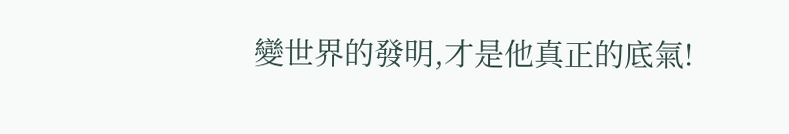變世界的發明,才是他真正的底氣!